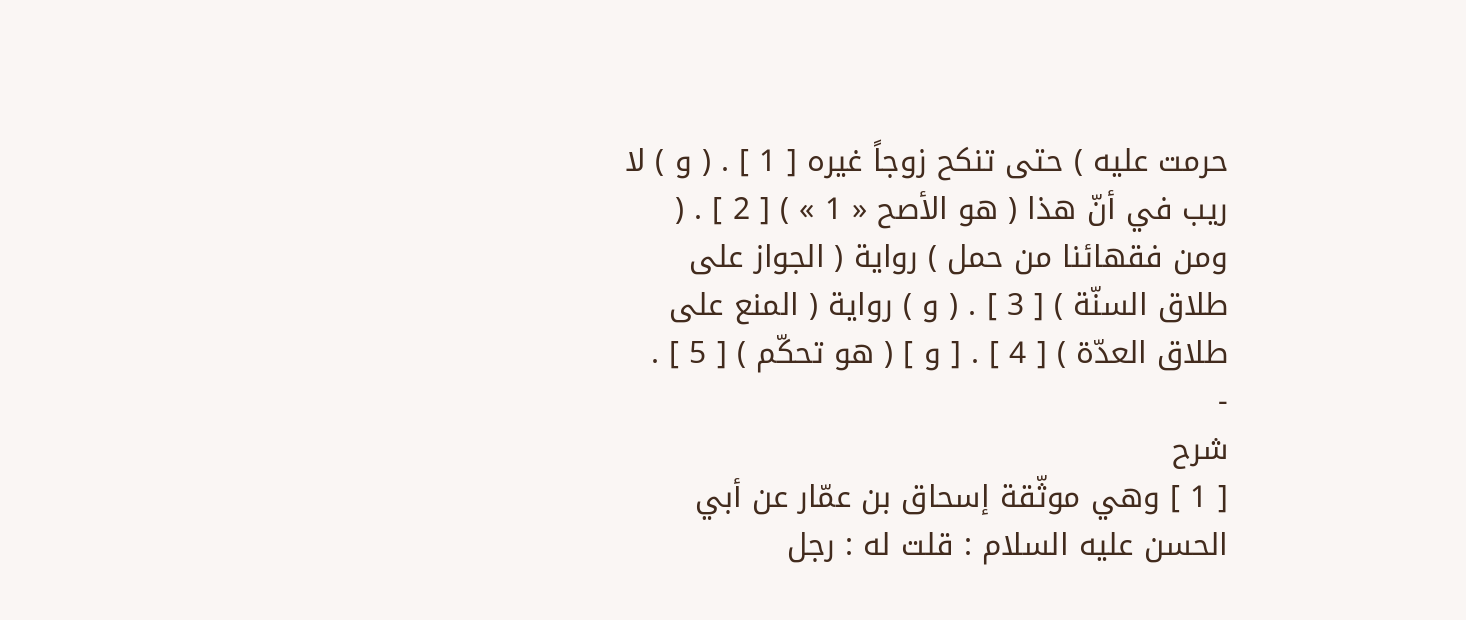حرمت عليه ) حتى تنكح زوجاً غيره [ 1 ] . ( و ) لا ريب في أنّ هذا ( هو الأصح « 1 » ) [ 2 ] . ( ومن فقهائنا من حمل ) رواية ( الجواز على طلاق السنّة ) [ 3 ] . ( و ) رواية ( المنع على طلاق العدّة ) [ 4 ] . [ و ] ( هو تحكّم ) [ 5 ] .
-
شرح
[ 1 ] وهي موثّقة إسحاق بن عمّار عن أبي الحسن عليه السلام : قلت له : رجل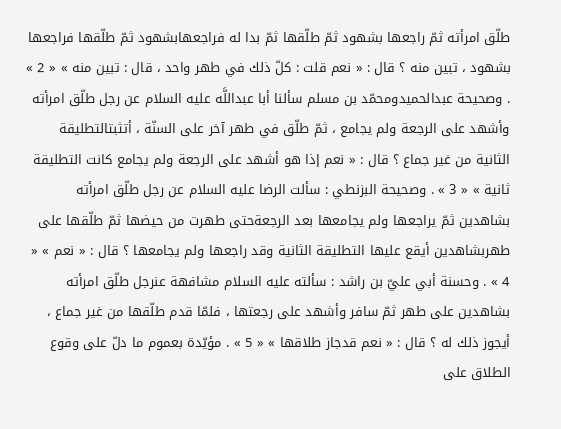طلّق امرأته ثمّ راجعها بشهود ثمّ طلّقها ثمّ بدا له فراجعهابشهود ثمّ طلّقها فراجعها بشهود ، تبين منه ؟ قال : « نعم قلت : كلّ ذلك في طهر واحد ، قال : تبين منه » « 2 » . وصحيحة عبدالحميدومحمّد بن مسلم سألنا أبا عبداللَّه عليه السلام عن رجل طلّق امرأته وأشهد على الرجعة ولم يجامع ، ثمّ طلّق في طهر آخر على السنّة ، أتثبتالتطليقة الثانية من غير جماع ؟ قال : « نعم إذا هو أشهد على الرجعة ولم يجامع كانت التطليقة ثانية » « 3 » . وصحيحة البزنطي : سألت الرضا عليه السلام عن رجل طلّق امرأته بشاهدين ثمّ يراجعها ولم يجامعها بعد الرجعةحتى طهرت من حيضها ثمّ طلّقها على طهربشاهدين أيقع عليها التطليقة الثانية وقد راجعها ولم يجامعها ؟ قال : « نعم » « 4 » . وحسنة أبي عليّ بن راشد : سألته عليه السلام مشافهة عنرجل طلّق امرأته بشاهدين على طهر ثمّ سافر وأشهد على رجعتها ، فلمّا قدم طلّقها من غير جماع ، أيجوز ذلك له ؟ قال : « نعم قدجاز طلاقها » « 5 » . مؤيّدة بعموم ما دلّ على وقوع الطلاق على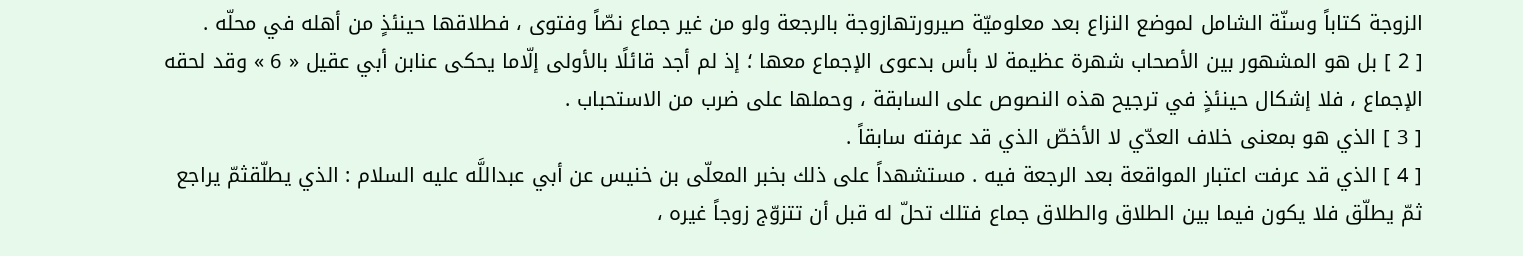الزوجة كتاباً وسنّة الشامل لموضع النزاع بعد معلوميّة صيرورتهازوجة بالرجعة ولو من غير جماع نصّاً وفتوى ، فطلاقها حينئذٍ من أهله في محلّه .
[ 2 ] بل هو المشهور بين الأصحاب شهرة عظيمة لا بأس بدعوى الإجماع معها ؛ إذ لم أجد قائلًا بالأولى إلّاما يحكى عنابن أبي عقيل « 6 » وقد لحقه الإجماع ، فلا إشكال حينئذٍ في ترجيح هذه النصوص على السابقة ، وحملها على ضرب من الاستحباب .
[ 3 ] الذي هو بمعنى خلاف العدّي لا الأخصّ الذي قد عرفته سابقاً .
[ 4 ] الذي قد عرفت اعتبار المواقعة بعد الرجعة فيه . مستشهداً على ذلك بخبر المعلّى بن خنيس عن أبي عبداللَّه عليه السلام : الذي يطلّقثمّ يراجع ثمّ يطلّق فلا يكون فيما بين الطلاق والطلاق جماع فتلك تحلّ له قبل أن تتزوّج زوجاً غيره ،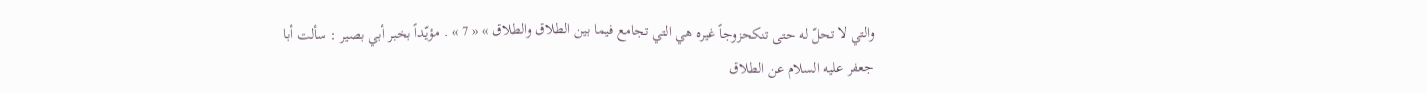والتي لا تحلّ له حتى تنكحزوجاً غيره هي التي تجامع فيما بين الطلاق والطلاق » « 7 » . مؤيّداً بخبر أبي بصير : سألت أبا جعفر عليه السلام عن الطلاق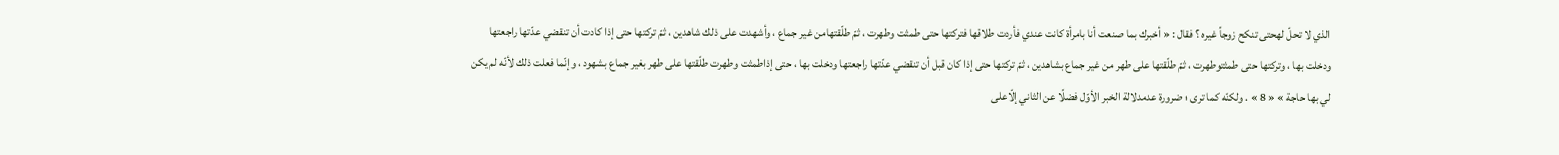الذي لا تحلّ لهحتى تنكح زوجاً غيره ؟ فقال : « أخبرك بما صنعت أنا بامرأة كانت عندي فأردت طلاقها فتركتها حتى طمثت وطهرت ، ثمّ طلّقتهامن غير جماع ، وأشهدت على ذلك شاهدين ، ثمّ تركتها حتى إذا كادت أن تنقضي عدّتها راجعتها ودخلت بها ، وتركتها حتى طمثتوطهرت ، ثمّ طلّقتها على طهر من غير جماع بشاهدين ، ثمّ تركتها حتى إذا كان قبل أن تنقضي عدّتها راجعتها ودخلت بها ، حتى إذاطمثت وطهرت طلّقتها على طهر بغير جماع بشهود ، وإنّما فعلت ذلك لأنّه لم يكن لي بها حاجة » « 8 » . ولكنّه كما ترى ؛ ضرورة عدمدلالة الخبر الأوّل فضلًا عن الثاني إلّاعلى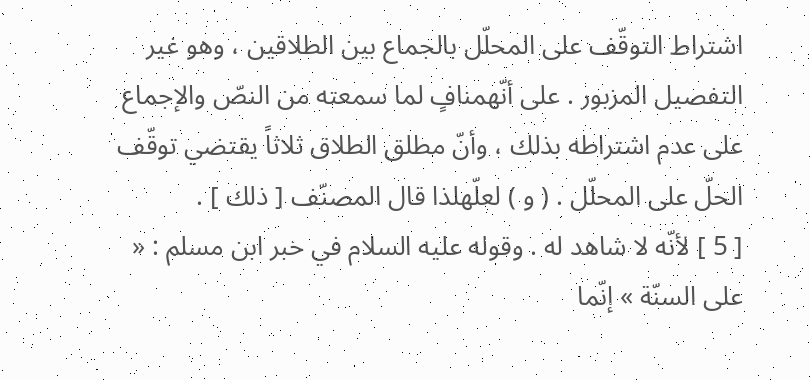اشتراط التوقّف على المحلّل بالجماع بين الطلاقين ، وهو غير التفصيل المزبور . على أنّهمنافٍ لما سمعته من النصّ والإجماع على عدم اشتراطه بذلك ، وأنّ مطلق الطلاق ثلاثاً يقتضي توقّف الحلّ على المحلّل . ( و ) لعلّهلذا قال المصنّف [ ذلك ] .
[ 5 ] لأنّه لا شاهد له . وقوله عليه السلام في خبر ابن مسلم : « على السنّة » إنّما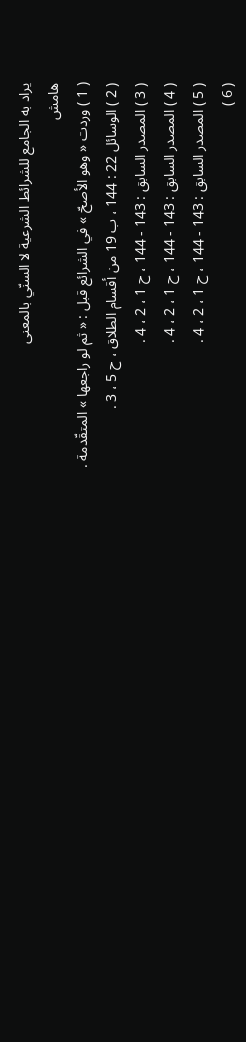يراد به الجامع للشرائط الشرعية لا السنّي بالمعنى
هامش
( 1 ) وردت « وهو الأصحّ » في الشرائع قبل : « ثم لو راجعها » المتقّدمة .
( 2 ) الوسائل 22 : 144 ، ب 19 من أقسام الطلاق ، ح 5 ، 3 .
( 3 ) المصدر السابق : 143 - 144 ، ح 1 ، 2 ، 4 .
( 4 ) المصدر السابق : 143 - 144 ، ح 1 ، 2 ، 4 .
( 5 ) المصدر السابق : 143 - 144 ، ح 1 ، 2 ، 4 .
( 6 )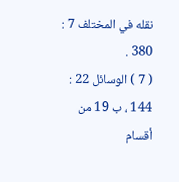نقله في المختلف 7 : 380 .
( 7 ) الوسائل 22 : 144 ، ب 19 من أقسام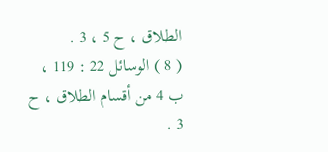الطلاق ، ح 5 ، 3 .
( 8 ) الوسائل 22 : 119 ، ب 4 من أقسام الطلاق ، ح 3 .